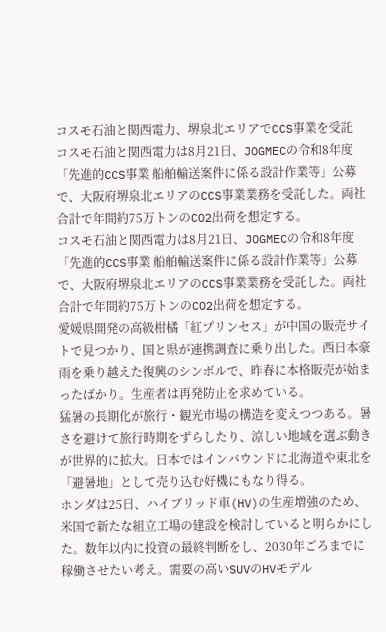コスモ石油と関西電力、堺泉北エリアでCCS事業を受託
コスモ石油と関西電力は8月21日、JOGMECの令和8年度「先進的CCS事業 船舶輸送案件に係る設計作業等」公募で、大阪府堺泉北エリアのCCS事業業務を受託した。両社合計で年間約75万トンのCO2出荷を想定する。
コスモ石油と関西電力は8月21日、JOGMECの令和8年度「先進的CCS事業 船舶輸送案件に係る設計作業等」公募で、大阪府堺泉北エリアのCCS事業業務を受託した。両社合計で年間約75万トンのCO2出荷を想定する。
愛媛県開発の高級柑橘「紅プリンセス」が中国の販売サイトで見つかり、国と県が連携調査に乗り出した。西日本豪雨を乗り越えた復興のシンボルで、昨春に本格販売が始まったばかり。生産者は再発防止を求めている。
猛暑の長期化が旅行・観光市場の構造を変えつつある。暑さを避けて旅行時期をずらしたり、涼しい地域を選ぶ動きが世界的に拡大。日本ではインバウンドに北海道や東北を「避暑地」として売り込む好機にもなり得る。
ホンダは25日、ハイブリッド車(HV)の生産増強のため、米国で新たな組立工場の建設を検討していると明らかにした。数年以内に投資の最終判断をし、2030年ごろまでに稼働させたい考え。需要の高いSUVのHVモデル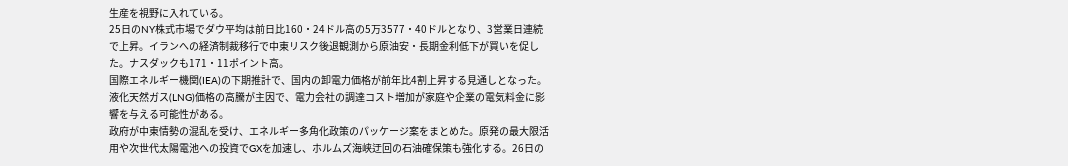生産を視野に入れている。
25日のNY株式市場でダウ平均は前日比160・24ドル高の5万3577・40ドルとなり、3営業日連続で上昇。イランへの経済制裁移行で中東リスク後退観測から原油安・長期金利低下が買いを促した。ナスダックも171・11ポイント高。
国際エネルギー機関(IEA)の下期推計で、国内の卸電力価格が前年比4割上昇する見通しとなった。液化天然ガス(LNG)価格の高騰が主因で、電力会社の調達コスト増加が家庭や企業の電気料金に影響を与える可能性がある。
政府が中東情勢の混乱を受け、エネルギー多角化政策のパッケージ案をまとめた。原発の最大限活用や次世代太陽電池への投資でGXを加速し、ホルムズ海峡迂回の石油確保策も強化する。26日の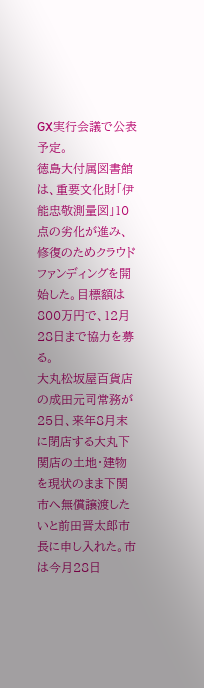GX実行会議で公表予定。
徳島大付属図書館は、重要文化財「伊能忠敬測量図」10点の劣化が進み、修復のためクラウドファンディングを開始した。目標額は800万円で、12月28日まで協力を募る。
大丸松坂屋百貨店の成田元司常務が25日、来年8月末に閉店する大丸下関店の土地・建物を現状のまま下関市へ無償譲渡したいと前田晋太郎市長に申し入れた。市は今月28日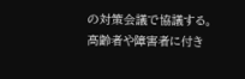の対策会議で協議する。
高齢者や障害者に付き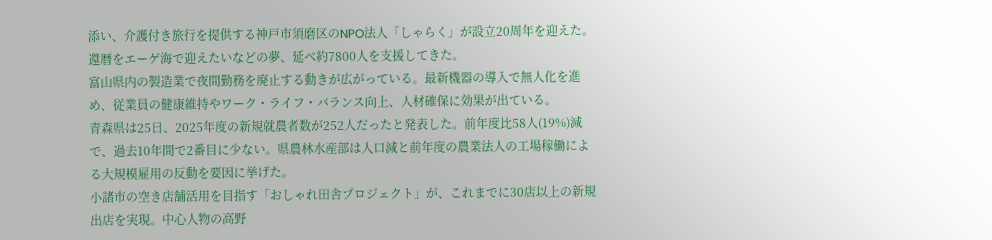添い、介護付き旅行を提供する神戸市須磨区のNPO法人「しゃらく」が設立20周年を迎えた。還暦をエーゲ海で迎えたいなどの夢、延べ約7800人を支援してきた。
富山県内の製造業で夜間勤務を廃止する動きが広がっている。最新機器の導入で無人化を進め、従業員の健康維持やワーク・ライフ・バランス向上、人材確保に効果が出ている。
青森県は25日、2025年度の新規就農者数が252人だったと発表した。前年度比58人(19%)減で、過去10年間で2番目に少ない。県農林水産部は人口減と前年度の農業法人の工場稼働による大規模雇用の反動を要因に挙げた。
小諸市の空き店舗活用を目指す「おしゃれ田舎プロジェクト」が、これまでに30店以上の新規出店を実現。中心人物の高野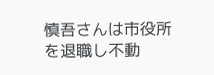慎吾さんは市役所を退職し不動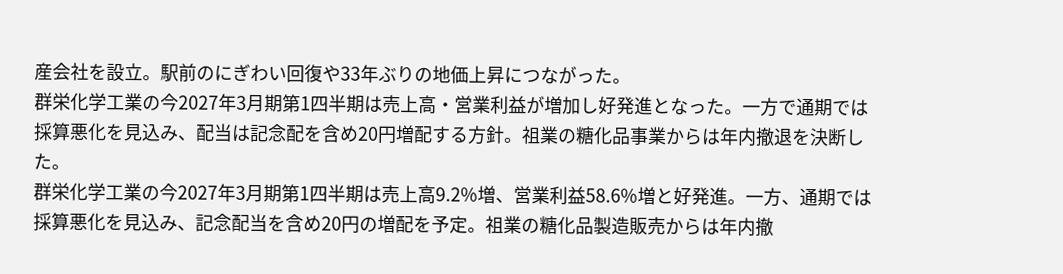産会社を設立。駅前のにぎわい回復や33年ぶりの地価上昇につながった。
群栄化学工業の今2027年3月期第1四半期は売上高・営業利益が増加し好発進となった。一方で通期では採算悪化を見込み、配当は記念配を含め20円増配する方針。祖業の糖化品事業からは年内撤退を決断した。
群栄化学工業の今2027年3月期第1四半期は売上高9.2%増、営業利益58.6%増と好発進。一方、通期では採算悪化を見込み、記念配当を含め20円の増配を予定。祖業の糖化品製造販売からは年内撤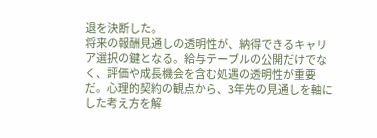退を決断した。
将来の報酬見通しの透明性が、納得できるキャリア選択の鍵となる。給与テーブルの公開だけでなく、評価や成長機会を含む処遇の透明性が重要だ。心理的契約の観点から、3年先の見通しを軸にした考え方を解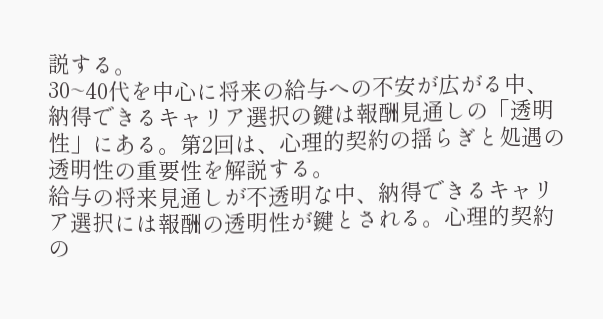説する。
30~40代を中心に将来の給与への不安が広がる中、納得できるキャリア選択の鍵は報酬見通しの「透明性」にある。第2回は、心理的契約の揺らぎと処遇の透明性の重要性を解説する。
給与の将来見通しが不透明な中、納得できるキャリア選択には報酬の透明性が鍵とされる。心理的契約の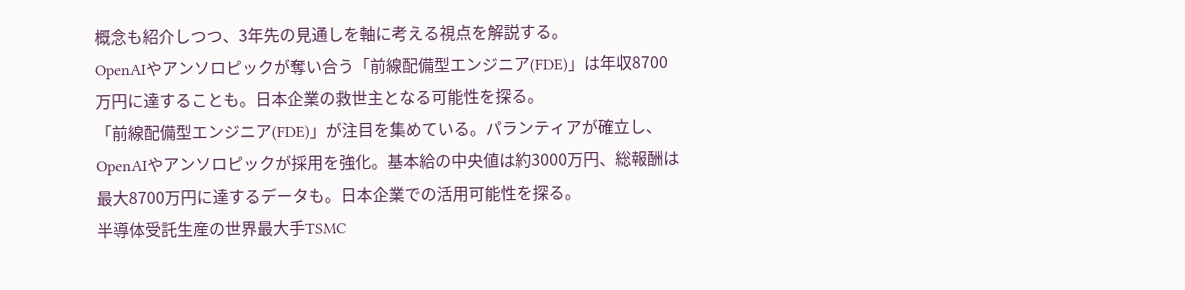概念も紹介しつつ、3年先の見通しを軸に考える視点を解説する。
OpenAIやアンソロピックが奪い合う「前線配備型エンジニア(FDE)」は年収8700万円に達することも。日本企業の救世主となる可能性を探る。
「前線配備型エンジニア(FDE)」が注目を集めている。パランティアが確立し、OpenAIやアンソロピックが採用を強化。基本給の中央値は約3000万円、総報酬は最大8700万円に達するデータも。日本企業での活用可能性を探る。
半導体受託生産の世界最大手TSMC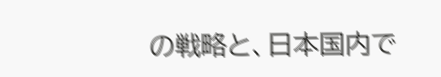の戦略と、日本国内で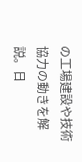の工場建設や技術協力の動きを解説。日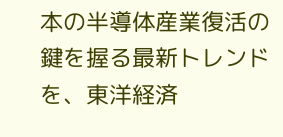本の半導体産業復活の鍵を握る最新トレンドを、東洋経済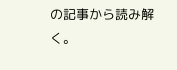の記事から読み解く。